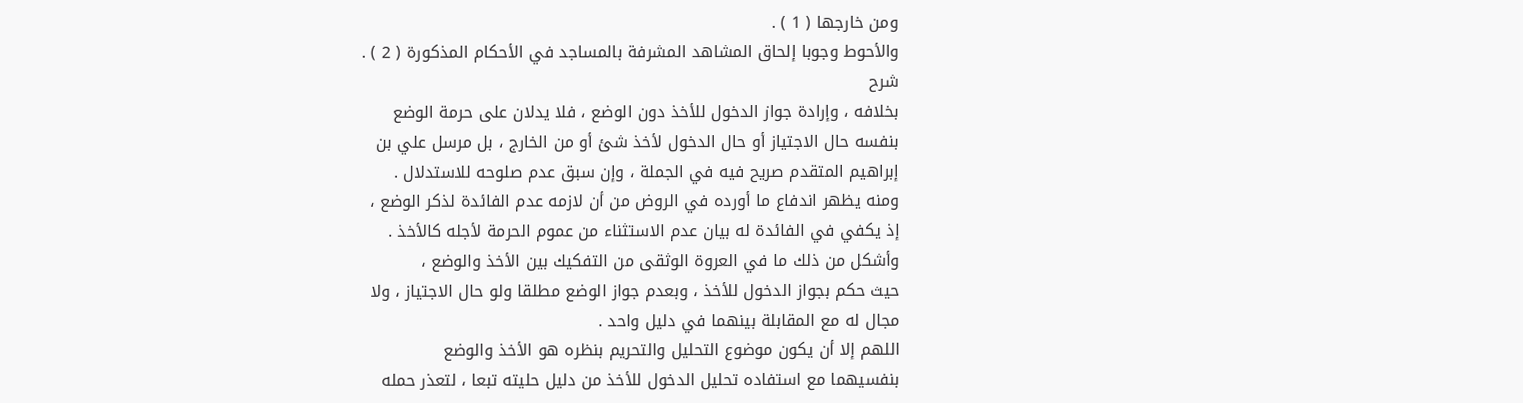ومن خارجها ( 1 ) .
والأحوط وجوبا إلحاق المشاهد المشرفة بالمساجد في الأحكام المذكورة ( 2 ) .
شرح
بخلافه ، وإرادة جواز الدخول للأخذ دون الوضع ، فلا يدلان على حرمة الوضع
بنفسه حال الاجتياز أو حال الدخول لأخذ شئ أو من الخارج ، بل مرسل علي بن
إبراهيم المتقدم صريح فيه في الجملة ، وإن سبق عدم صلوحه للاستدلال .
ومنه يظهر اندفاع ما أورده في الروض من أن لازمه عدم الفائدة لذكر الوضع ،
إذ يكفي في الفائدة له بيان عدم الاستثناء من عموم الحرمة لأجله كالأخذ .
وأشكل من ذلك ما في العروة الوثقى من التفكيك بين الأخذ والوضع ،
حيث حكم بجواز الدخول للأخذ ، وبعدم جواز الوضع مطلقا ولو حال الاجتياز ، ولا
مجال له مع المقابلة بينهما في دليل واحد .
اللهم إلا أن يكون موضوع التحليل والتحريم بنظره هو الأخذ والوضع
بنفسيهما مع استفاده تحليل الدخول للأخذ من دليل حليته تبعا ، لتعذر حمله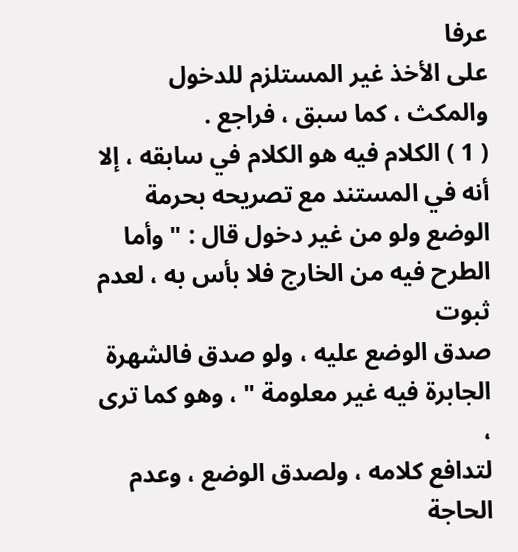عرفا
على الأخذ غير المستلزم للدخول والمكث ، كما سبق ، فراجع .
( 1 ) الكلام فيه هو الكلام في سابقه ، إلا أنه في المستند مع تصريحه بحرمة
الوضع ولو من غير دخول قال : " وأما الطرح فيه من الخارج فلا بأس به ، لعدم ثبوت
صدق الوضع عليه ، ولو صدق فالشهرة الجابرة فيه غير معلومة " ، وهو كما ترى ،
لتدافع كلامه ، ولصدق الوضع ، وعدم الحاجة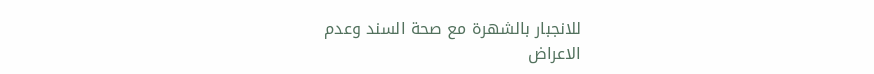للانجبار بالشهرة مع صحة السند وعدم
الاعراض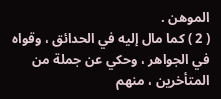الموهن .
( 2 ) كما مال إليه في الحدائق ، وقواه في الجواهر ، وحكي عن جملة من
المتأخرين ، منهم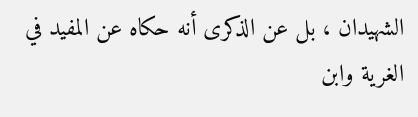الشهيدان ، بل عن الذكرى أنه حكاه عن المفيد في الغرية وابن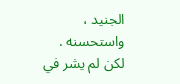الجنيد ، واستحسنه .
لكن لم يشر في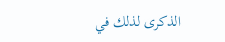الذكرى لذلك في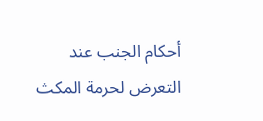أحكام الجنب عند التعرض لحرمة المكث